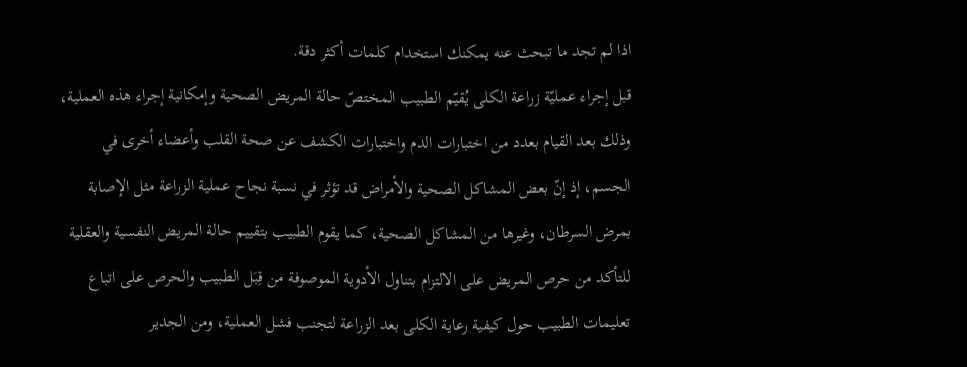اذا لم تجد ما تبحث عنه يمكنك استخدام كلمات أكثر دقة.
قبل إجراء عمليّة زراعة الكلى يُقيّم الطبيب المختصّ حالة المريض الصحية وإمكانية إجراء هذه العملية، وذلك بعد القيام بعدد من اختبارات الدم واختبارات الكشف عن صحة القلب وأعضاء أخرى في الجسم، إذ إنّ بعض المشاكل الصحية والأمراض قد تؤثر في نسبة نجاح عملية الزراعة مثل الإصابة بمرض السرطان، وغيرها من المشاكل الصحية، كما يقوم الطبيب بتقييم حالة المريض النفسية والعقلية للتأكد من حرص المريض على الالتزام بتناول الأدوية الموصوفة من قِبَل الطبيب والحرص على اتباع تعليمات الطبيب حول كيفية رعاية الكلى بعد الزراعة لتجنب فشل العملية، ومن الجدير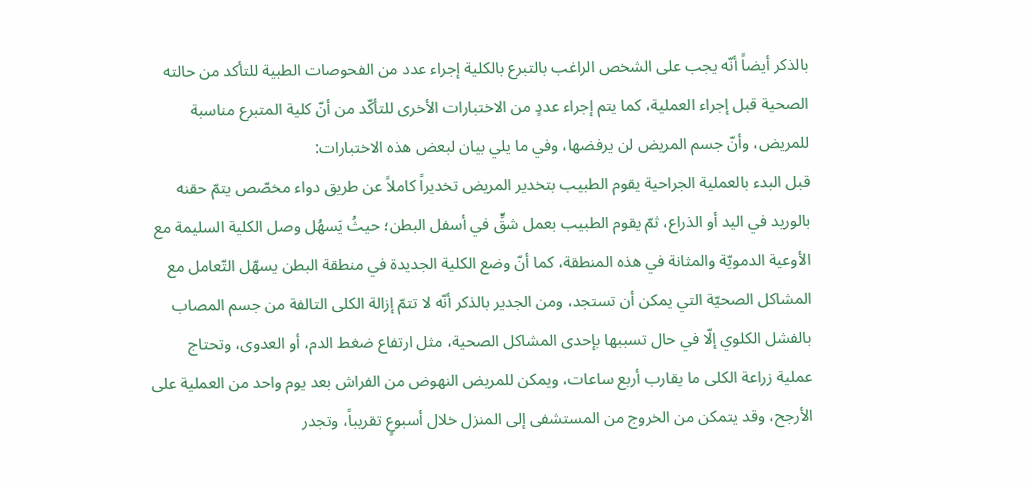بالذكر أيضاً أنّه يجب على الشخص الراغب بالتبرع بالكلية إجراء عدد من الفحوصات الطبية للتأكد من حالته الصحية قبل إجراء العملية، كما يتم إجراء عددٍ من الاختبارات الأخرى للتأكّد من أنّ كلية المتبرع مناسبة للمريض، وأنّ جسم المريض لن يرفضها، وفي ما يلي بيان لبعض هذه الاختبارات:
قبل البدء بالعملية الجراحية يقوم الطبيب بتخدير المريض تخديراً كاملاً عن طريق دواء مخصّص يتمّ حقنه بالوريد في اليد أو الذراع، ثمّ يقوم الطبيب بعمل شقٍّ في أسفل البطن؛ حيثُ يَسهُل وصل الكلية السليمة مع الأوعية الدمويّة والمثانة في هذه المنطقة، كما أنّ وضع الكلية الجديدة في منطقة البطن يسهّل التّعامل مع المشاكل الصحيّة التي يمكن أن تستجد، ومن الجدير بالذكر أنّه لا تتمّ إزالة الكلى التالفة من جسم المصاب بالفشل الكلوي إلّا في حال تسببها بإحدى المشاكل الصحية، مثل ارتفاع ضغط الدم، أو العدوى، وتحتاج عملية زراعة الكلى ما يقارب أربع ساعات، ويمكن للمريض النهوض من الفراش بعد يوم واحد من العملية على الأرجح، وقد يتمكن من الخروج من المستشفى إلى المنزل خلال أسبوعٍ تقريباً، وتجدر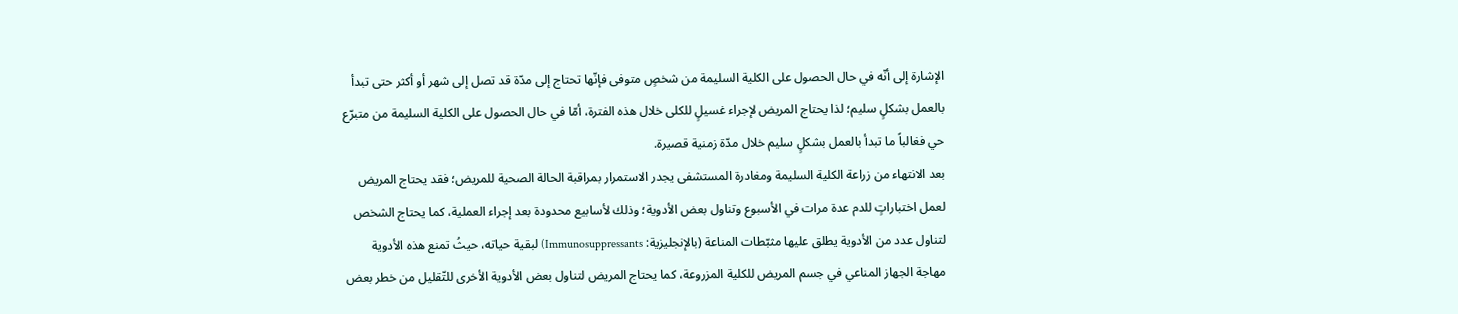الإشارة إلى أنّه في حال الحصول على الكلية السليمة من شخصٍ متوفى فإنّها تحتاج إلى مدّة قد تصل إلى شهر أو أكثر حتى تبدأ بالعمل بشكلٍ سليم؛ لذا يحتاج المريض لإجراء غسيلٍ للكلى خلال هذه الفترة، أمّا في حال الحصول على الكلية السليمة من متبرّع حي فغالباً ما تبدأ بالعمل بشكلٍ سليم خلال مدّة زمنية قصيرة.
بعد الانتهاء من زراعة الكلية السليمة ومغادرة المستشفى يجدر الاستمرار بمراقبة الحالة الصحية للمريض؛ فقد يحتاج المريض لعمل اختباراتٍ للدم عدة مرات في الأسبوع وتناول بعض الأدوية؛ وذلك لأسابيع محدودة بعد إجراء العملية، كما يحتاج الشخص لتناول عدد من الأدوية يطلق عليها مثبّطات المناعة (بالإنجليزية: Immunosuppressants) لبقية حياته، حيثُ تمنع هذه الأدوية مهاجة الجهاز المناعي في جسم المريض للكلية المزروعة، كما يحتاج المريض لتناول بعض الأدوية الأخرى للتّقليل من خطر بعض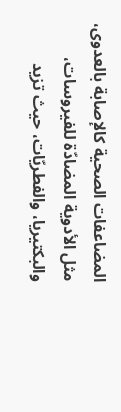المضاعفات الصحية كالإصابة بالعدوى، مثل الأدوية المضادّة للفيروسات، والبكتيريا، والفطريّات، حيث تزيد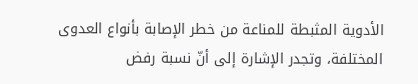الأدوية المثبطة للمناعة من خطر الإصابة بأنواع العدوى المختلفة، وتجدر الإشارة إلى أنّ نسبة رفض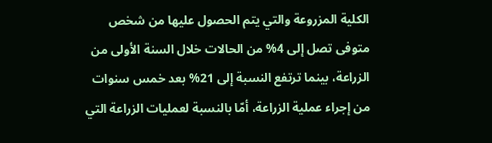الكلية المزروعة والتي يتم الحصول عليها من شخص متوفى تصل إلى 4% من الحالات خلال السنة الأولى من الزراعة، بينما ترتفع النسبة إلى 21% بعد خمس سنوات من إجراء عملية الزراعة، أمّا بالنسبة لعمليات الزراعة التي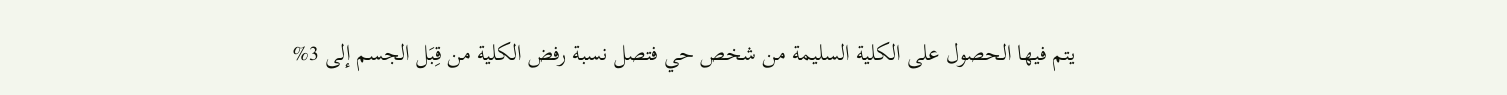يتم فيها الحصول على الكلية السليمة من شخص حي فتصل نسبة رفض الكلية من قِبَل الجسم إلى 3%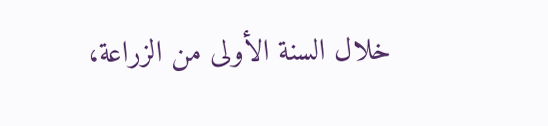خلال السنة الأولى من الزراعة،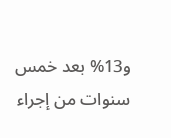و13% بعد خمس سنوات من إجراء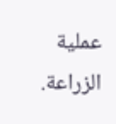عملية الزراعة.